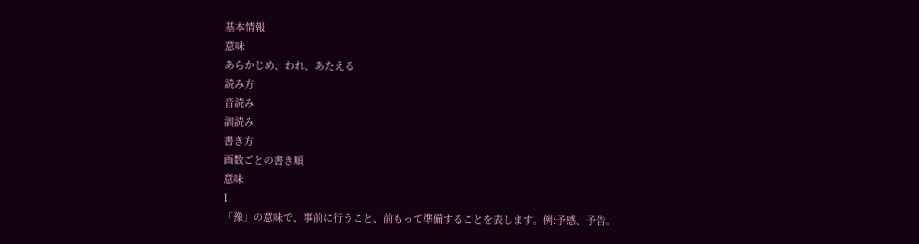基本情報
意味
あらかじめ、われ、あたえる
読み方
音読み
訓読み
書き方
画数ごとの書き順
意味
1
「豫」の意味で、事前に行うこと、前もって準備することを表します。例:予感、予告。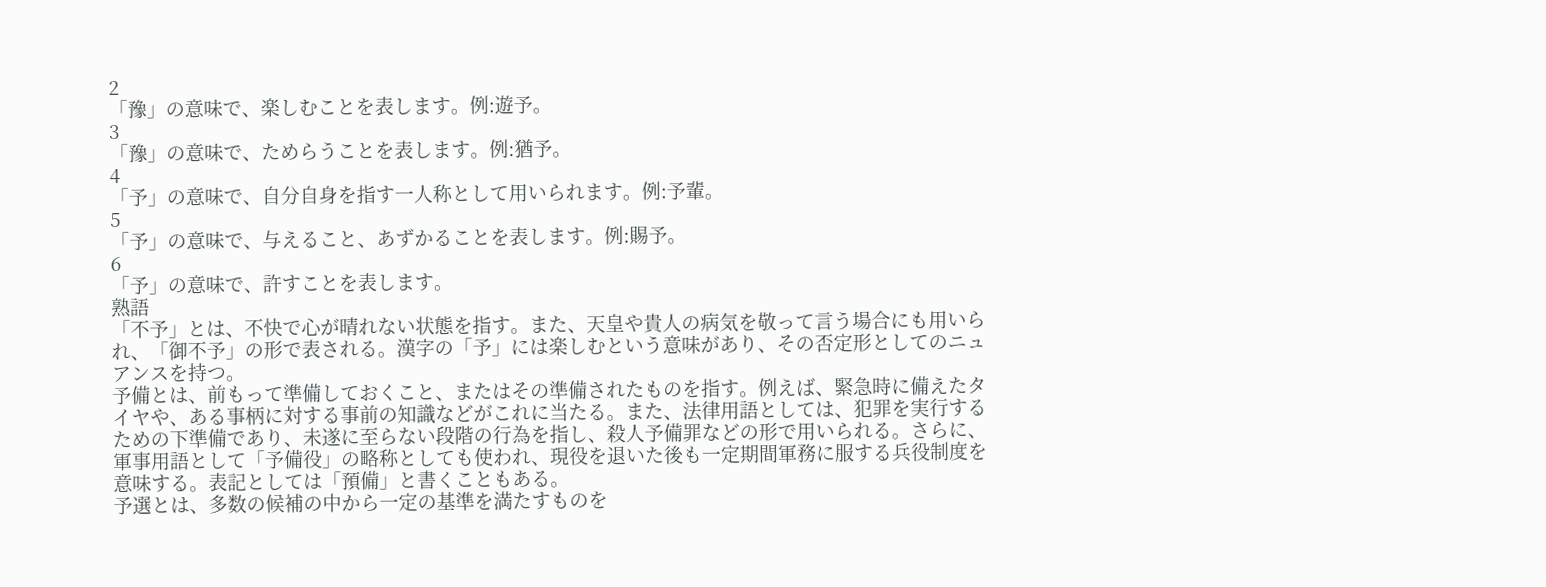2
「豫」の意味で、楽しむことを表します。例:遊予。
3
「豫」の意味で、ためらうことを表します。例:猶予。
4
「予」の意味で、自分自身を指す一人称として用いられます。例:予輩。
5
「予」の意味で、与えること、あずかることを表します。例:賜予。
6
「予」の意味で、許すことを表します。
熟語
「不予」とは、不快で心が晴れない状態を指す。また、天皇や貴人の病気を敬って言う場合にも用いられ、「御不予」の形で表される。漢字の「予」には楽しむという意味があり、その否定形としてのニュアンスを持つ。
予備とは、前もって準備しておくこと、またはその準備されたものを指す。例えば、緊急時に備えたタイヤや、ある事柄に対する事前の知識などがこれに当たる。また、法律用語としては、犯罪を実行するための下準備であり、未遂に至らない段階の行為を指し、殺人予備罪などの形で用いられる。さらに、軍事用語として「予備役」の略称としても使われ、現役を退いた後も一定期間軍務に服する兵役制度を意味する。表記としては「預備」と書くこともある。
予選とは、多数の候補の中から一定の基準を満たすものを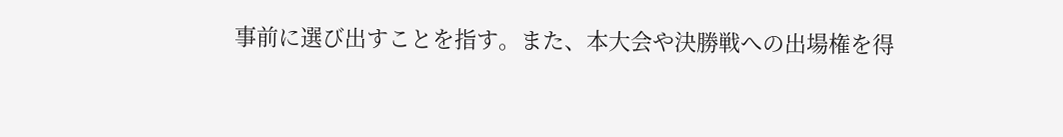事前に選び出すことを指す。また、本大会や決勝戦への出場権を得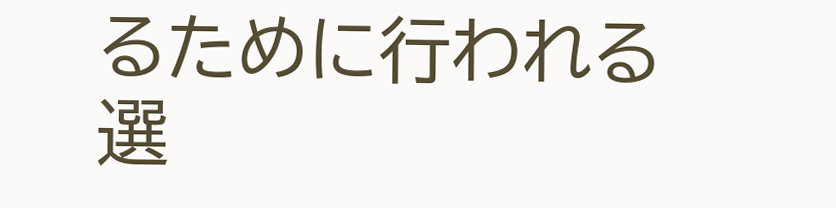るために行われる選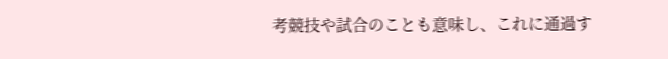考競技や試合のことも意味し、これに通過す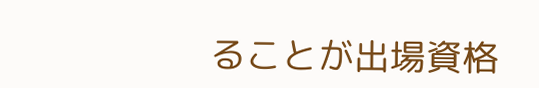ることが出場資格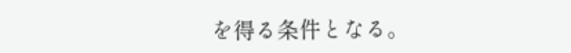を得る条件となる。